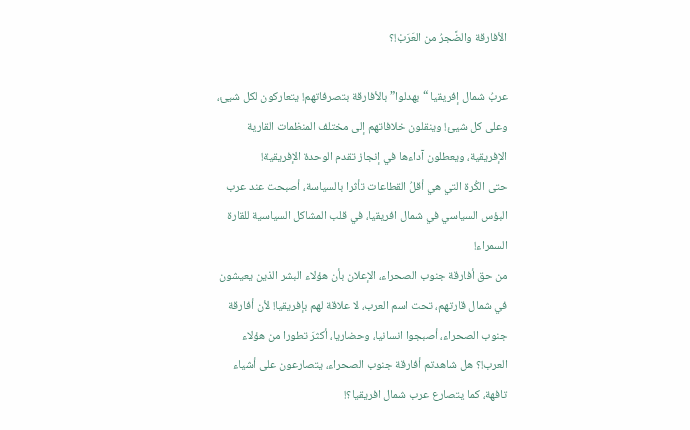الأفارقة والضَّجرُ من العَرَبْ!؟

عربُ شمال إفريقيا “بهدلوا” بالأفارقة بتصرفاتهم! يتعاركون لكل شيئ، وعلى كل شيئ! وينقلون خلافاتهم إلى مختلف المنظمات القارية الإفريقية، ويعطلون آداءها في إنجاز تقدم الوحدة الإفريقية!
حتى الكُرة التي هي أقلُ القطاعات تأثرا بالسياسة، أصبحت عند عرب البؤس السياسي في شمال افريقيا، في قلب المشاكل السياسية للقارة السمراء!
من حق أفارقة جنوب الصحراء، الإعلان بأن هؤلاء البشر الذين يعيشون في شمال قارتهم، تحت اسم العرب، لا علاقة لهم بإفريقيا! لأن أفارقة جنوب الصحراء، أصبجوا انسانيا، وحضاريا، أكثرَ تطورا من هؤلاء العرب!؟ هل شاهدتم أفارقة جنوب الصحراء، يتصارعون على أشياء تافهة، كما يتصارع عرب شمال افريقيا؟!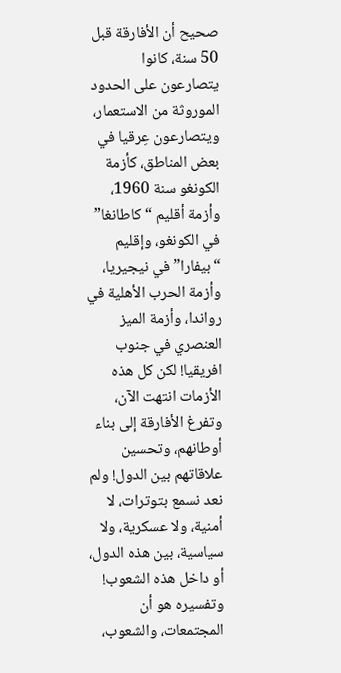صحيح أن الأفارقة قبل 50 سنة، كانوا يتصارعون على الحدود الموروثة من الاستعمار، ويتصارعون عِرقيا في بعض المناطق، كأزمة الكونغو سنة 1960، وأزمة أقليم “كاطانغا” في الكونغو، وإقليم “بيفارا” في نيجيريا، وأزمة الحرب الأهلية في رواندا، وأزمة الميز العنصري في جنوب افريقيا! لكن كل هذه الأزمات انتهت الآن، وتفرغ الأفارقة إلى بناء أوطانهم، وتحسين علاقاتهم بين الدول! ولم نعد نسمع بتوترات، لا أمنية، ولا عسكرية، ولا سياسية، بين هذه الدول، أو داخل هذه الشعوب! وتفسيره هو أن المجتمعات، والشعوب،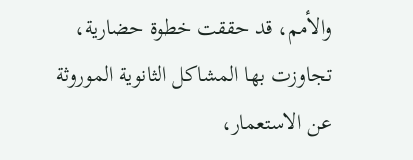والأمم، قد حققت خطوة حضارية، تجاوزت بها المشاكل الثانوية الموروثة عن الاستعمار،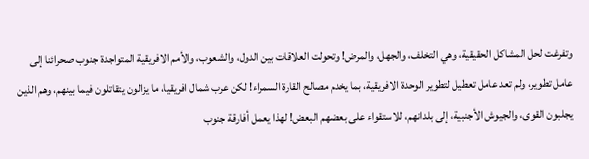وتفرغت لحل المشاكل الحقيقية، وهي التخلف، والجهل، والمرض! وتحولت العلاقات بين الدول، والشعوب، والأمم الافريقية المتواجدة جنوب صحرائنا إلى عامل تطوير، ولم تعد عامل تعطيل لتطوير الوحدة الافريقية، بما يخدم مصالح القارة السمراء! لكن عرب شمال افريقيا، ما يزالون يتقاتلون فيما بينهم، وهم الذين يجلبون القوى، والجيوش الأجنبية، إلى بلدانهم، للاستقواء على بعضهم البعض! لهذا يعمل أفارقة جنوب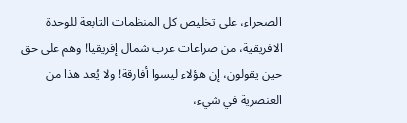الصحراء، على تخليص كل المنظمات التابعة للوحدة الافريقية، من صراعات عرب شمال إفريقيا! وهم على حق حين يقولون، إن هؤلاء ليسوا أفارقة! ولا يُعد هذا من العنصرية في شيء،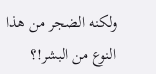ولكنه الضجر من هذا النوع من البشر!؟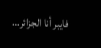فايبر أنا الجزائر…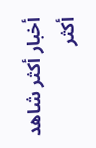أخبار أكثر شاهد أكثر